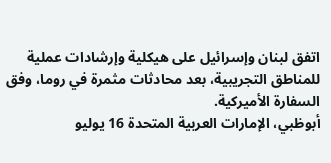اتفق لبنان وإسرائيل على هيكلية وإرشادات عملية للمناطق التجريبية، بعد محادثات مثمرة في روما، وفق السفارة الأميركية.
أبوظبي، الإمارات العربية المتحدة 16 يوليو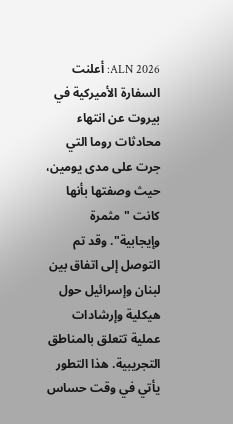2026 ALN: أعلنت السفارة الأميركية في بيروت عن انتهاء محادثات روما التي جرت على مدى يومين، حيث وصفتها بأنها كانت "مثمرة وإيجابية". وقد تم التوصل إلى اتفاق بين لبنان وإسرائيل حول هيكلية وإرشادات عملية تتعلق بالمناطق التجريبية. هذا التطور يأتي في وقت حساس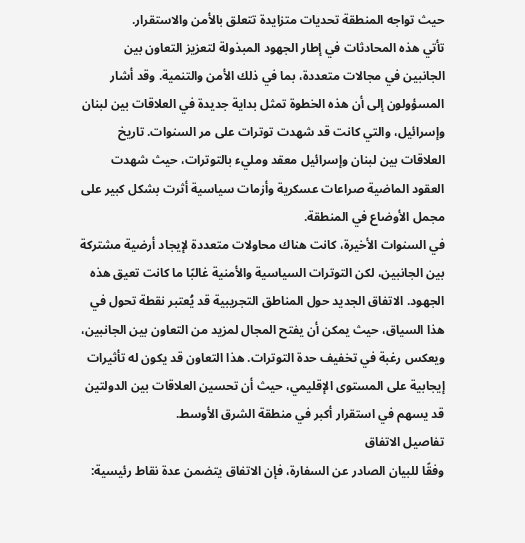حيث تواجه المنطقة تحديات متزايدة تتعلق بالأمن والاستقرار.
تأتي هذه المحادثات في إطار الجهود المبذولة لتعزيز التعاون بين الجانبين في مجالات متعددة، بما في ذلك الأمن والتنمية. وقد أشار المسؤولون إلى أن هذه الخطوة تمثل بداية جديدة في العلاقات بين لبنان وإسرائيل، والتي كانت قد شهدت توترات على مر السنوات. تاريخ العلاقات بين لبنان وإسرائيل معقد ومليء بالتوترات، حيث شهدت العقود الماضية صراعات عسكرية وأزمات سياسية أثرت بشكل كبير على مجمل الأوضاع في المنطقة.
في السنوات الأخيرة، كانت هناك محاولات متعددة لإيجاد أرضية مشتركة بين الجانبين، لكن التوترات السياسية والأمنية غالبًا ما كانت تعيق هذه الجهود. الاتفاق الجديد حول المناطق التجريبية قد يُعتبر نقطة تحول في هذا السياق، حيث يمكن أن يفتح المجال لمزيد من التعاون بين الجانبين، ويعكس رغبة في تخفيف حدة التوترات. هذا التعاون قد يكون له تأثيرات إيجابية على المستوى الإقليمي، حيث أن تحسين العلاقات بين الدولتين قد يسهم في استقرار أكبر في منطقة الشرق الأوسط.
تفاصيل الاتفاق
وفقًا للبيان الصادر عن السفارة، فإن الاتفاق يتضمن عدة نقاط رئيسية: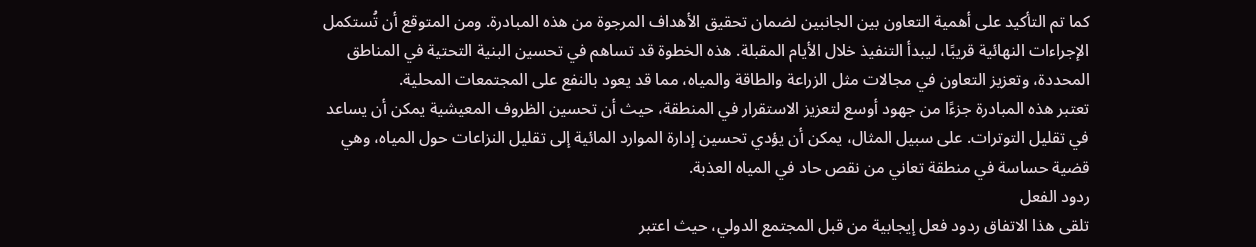كما تم التأكيد على أهمية التعاون بين الجانبين لضمان تحقيق الأهداف المرجوة من هذه المبادرة. ومن المتوقع أن تُستكمل الإجراءات النهائية قريبًا، ليبدأ التنفيذ خلال الأيام المقبلة. هذه الخطوة قد تساهم في تحسين البنية التحتية في المناطق المحددة، وتعزيز التعاون في مجالات مثل الزراعة والطاقة والمياه، مما قد يعود بالنفع على المجتمعات المحلية.
تعتبر هذه المبادرة جزءًا من جهود أوسع لتعزيز الاستقرار في المنطقة، حيث أن تحسين الظروف المعيشية يمكن أن يساعد في تقليل التوترات. على سبيل المثال، يمكن أن يؤدي تحسين إدارة الموارد المائية إلى تقليل النزاعات حول المياه، وهي قضية حساسة في منطقة تعاني من نقص حاد في المياه العذبة.
ردود الفعل
تلقى هذا الاتفاق ردود فعل إيجابية من قبل المجتمع الدولي، حيث اعتبر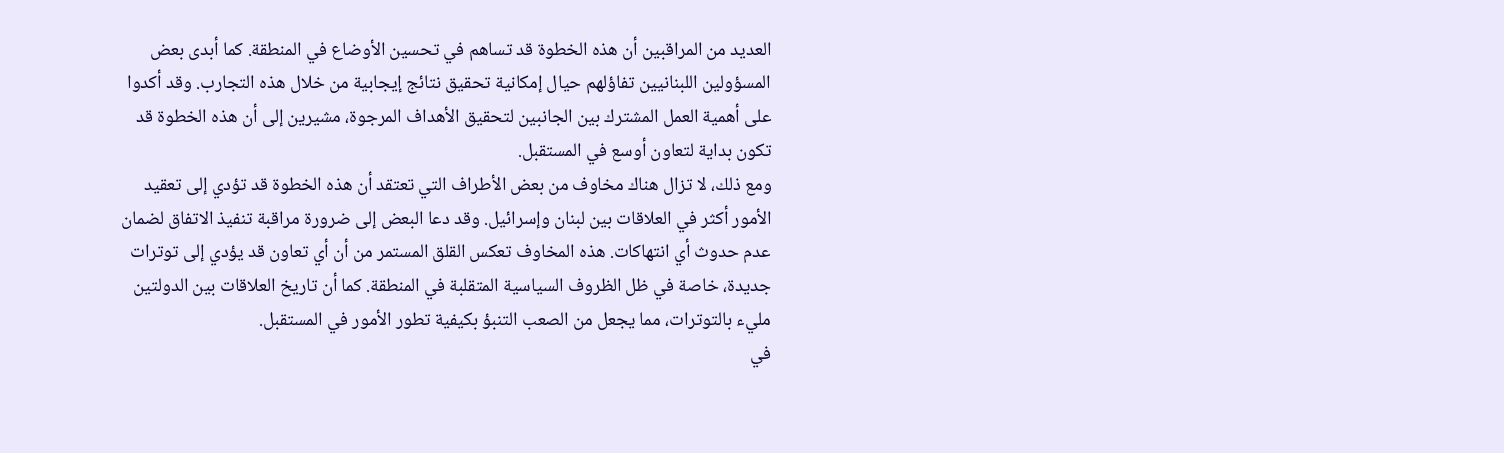العديد من المراقبين أن هذه الخطوة قد تساهم في تحسين الأوضاع في المنطقة. كما أبدى بعض المسؤولين اللبنانيين تفاؤلهم حيال إمكانية تحقيق نتائج إيجابية من خلال هذه التجارب. وقد أكدوا على أهمية العمل المشترك بين الجانبين لتحقيق الأهداف المرجوة، مشيرين إلى أن هذه الخطوة قد تكون بداية لتعاون أوسع في المستقبل.
ومع ذلك، لا تزال هناك مخاوف من بعض الأطراف التي تعتقد أن هذه الخطوة قد تؤدي إلى تعقيد الأمور أكثر في العلاقات بين لبنان وإسرائيل. وقد دعا البعض إلى ضرورة مراقبة تنفيذ الاتفاق لضمان عدم حدوث أي انتهاكات. هذه المخاوف تعكس القلق المستمر من أن أي تعاون قد يؤدي إلى توترات جديدة، خاصة في ظل الظروف السياسية المتقلبة في المنطقة. كما أن تاريخ العلاقات بين الدولتين مليء بالتوترات، مما يجعل من الصعب التنبؤ بكيفية تطور الأمور في المستقبل.
في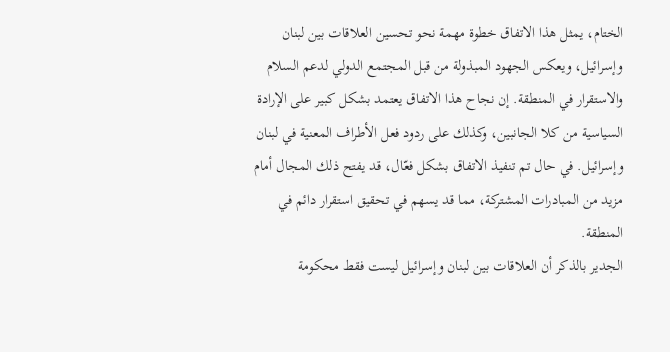الختام، يمثل هذا الاتفاق خطوة مهمة نحو تحسين العلاقات بين لبنان وإسرائيل، ويعكس الجهود المبذولة من قبل المجتمع الدولي لدعم السلام والاستقرار في المنطقة. إن نجاح هذا الاتفاق يعتمد بشكل كبير على الإرادة السياسية من كلا الجانبين، وكذلك على ردود فعل الأطراف المعنية في لبنان وإسرائيل. في حال تم تنفيذ الاتفاق بشكل فعّال، قد يفتح ذلك المجال أمام مزيد من المبادرات المشتركة، مما قد يسهم في تحقيق استقرار دائم في المنطقة.
الجدير بالذكر أن العلاقات بين لبنان وإسرائيل ليست فقط محكومة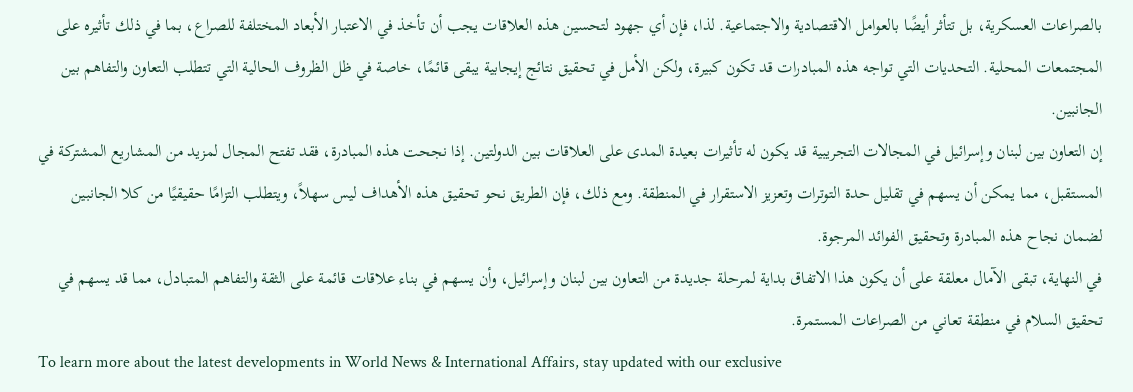بالصراعات العسكرية، بل تتأثر أيضًا بالعوامل الاقتصادية والاجتماعية. لذا، فإن أي جهود لتحسين هذه العلاقات يجب أن تأخذ في الاعتبار الأبعاد المختلفة للصراع، بما في ذلك تأثيره على المجتمعات المحلية. التحديات التي تواجه هذه المبادرات قد تكون كبيرة، ولكن الأمل في تحقيق نتائج إيجابية يبقى قائمًا، خاصة في ظل الظروف الحالية التي تتطلب التعاون والتفاهم بين الجانبين.
إن التعاون بين لبنان وإسرائيل في المجالات التجريبية قد يكون له تأثيرات بعيدة المدى على العلاقات بين الدولتين. إذا نجحت هذه المبادرة، فقد تفتح المجال لمزيد من المشاريع المشتركة في المستقبل، مما يمكن أن يسهم في تقليل حدة التوترات وتعزيز الاستقرار في المنطقة. ومع ذلك، فإن الطريق نحو تحقيق هذه الأهداف ليس سهلاً، ويتطلب التزامًا حقيقيًا من كلا الجانبين لضمان نجاح هذه المبادرة وتحقيق الفوائد المرجوة.
في النهاية، تبقى الآمال معلقة على أن يكون هذا الاتفاق بداية لمرحلة جديدة من التعاون بين لبنان وإسرائيل، وأن يسهم في بناء علاقات قائمة على الثقة والتفاهم المتبادل، مما قد يسهم في تحقيق السلام في منطقة تعاني من الصراعات المستمرة.
To learn more about the latest developments in World News & International Affairs, stay updated with our exclusive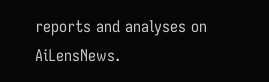reports and analyses on AiLensNews.